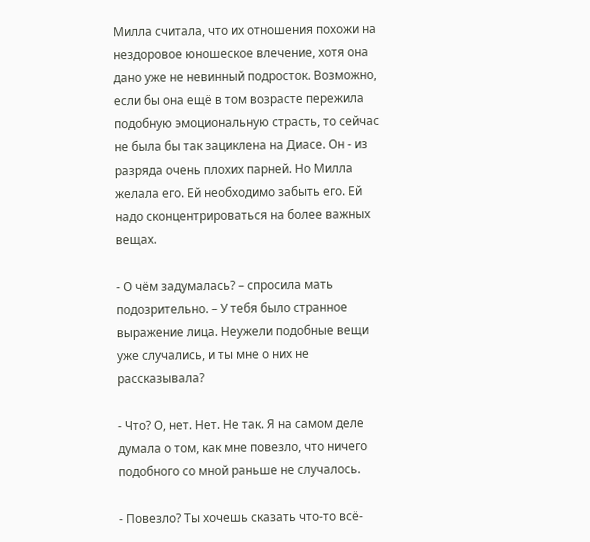Милла считала, что их отношения похожи на нездоровое юношеское влечение, хотя она дано уже не невинный подросток. Возможно, если бы она ещё в том возрасте пережила подобную эмоциональную страсть, то сейчас не была бы так зациклена на Диасе. Он - из разряда очень плохих парней. Но Милла желала его. Ей необходимо забыть его. Ей надо сконцентрироваться на более важных вещах.

- О чём задумалась? – спросила мать подозрительно. – У тебя было странное выражение лица. Неужели подобные вещи уже случались, и ты мне о них не рассказывала?

- Что? О, нет. Нет. Не так. Я на самом деле думала о том, как мне повезло, что ничего подобного со мной раньше не случалось.

- Повезло? Ты хочешь сказать что-то всё-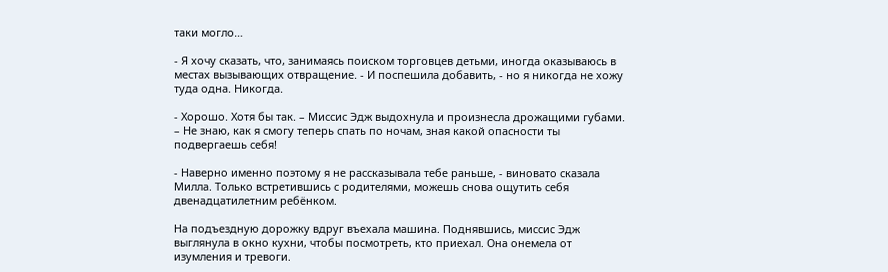таки могло…

- Я хочу сказать, что, занимаясь поиском торговцев детьми, иногда оказываюсь в местах вызывающих отвращение. - И поспешила добавить, - но я никогда не хожу туда одна. Никогда.

- Хорошо. Хотя бы так. – Миссис Эдж выдохнула и произнесла дрожащими губами. – Не знаю, как я смогу теперь спать по ночам, зная какой опасности ты подвергаешь себя!

- Наверно именно поэтому я не рассказывала тебе раньше, - виновато сказала Милла. Только встретившись с родителями, можешь снова ощутить себя двенадцатилетним ребёнком.

На подъездную дорожку вдруг въехала машина. Поднявшись, миссис Эдж выглянула в окно кухни, чтобы посмотреть, кто приехал. Она онемела от изумления и тревоги.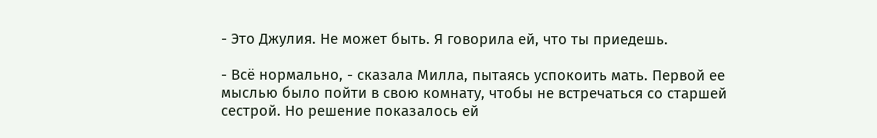- Это Джулия. Не может быть. Я говорила ей, что ты приедешь.

- Всё нормально, - сказала Милла, пытаясь успокоить мать. Первой ее мыслью было пойти в свою комнату, чтобы не встречаться со старшей сестрой. Но решение показалось ей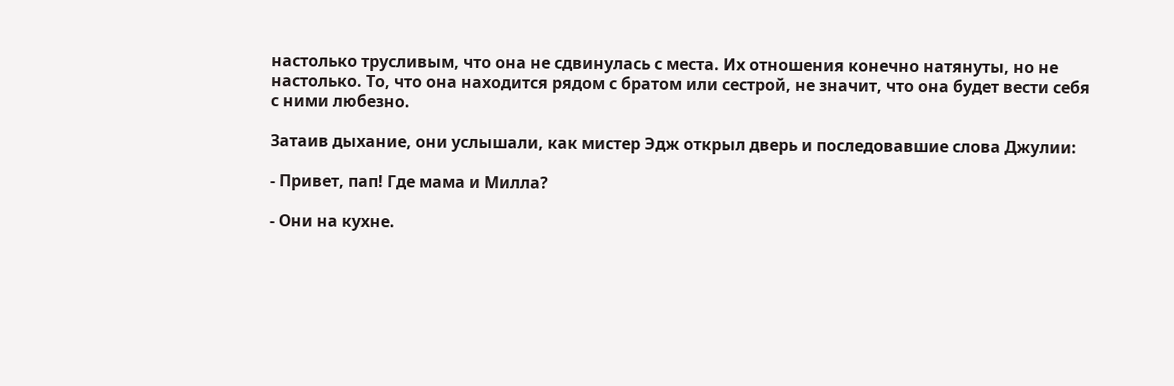настолько трусливым, что она не сдвинулась с места. Их отношения конечно натянуты, но не настолько. То, что она находится рядом с братом или сестрой, не значит, что она будет вести себя с ними любезно.

Затаив дыхание, они услышали, как мистер Эдж открыл дверь и последовавшие слова Джулии:

- Привет, пап! Где мама и Милла?

- Они на кухне.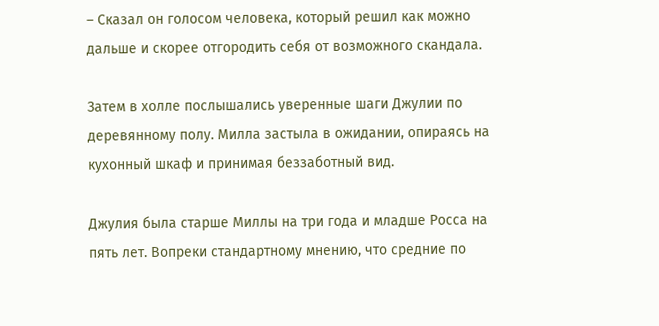– Сказал он голосом человека, который решил как можно дальше и скорее отгородить себя от возможного скандала.

Затем в холле послышались уверенные шаги Джулии по деревянному полу. Милла застыла в ожидании, опираясь на кухонный шкаф и принимая беззаботный вид.

Джулия была старше Миллы на три года и младше Росса на пять лет. Вопреки стандартному мнению, что средние по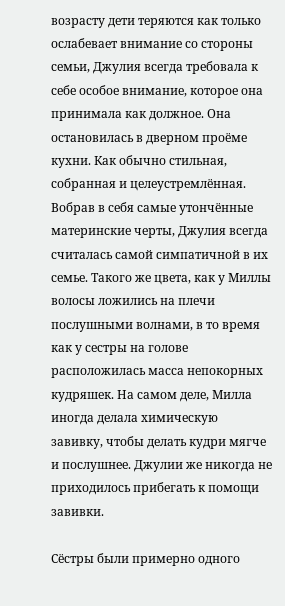возрасту дети теряются как только ослабевает внимание со стороны семьи, Джулия всегда требовала к себе особое внимание, которое она принимала как должное. Она остановилась в дверном проёме кухни. Как обычно стильная, собранная и целеустремлённая. Вобрав в себя самые утончённые материнские черты, Джулия всегда считалась самой симпатичной в их семье. Такого же цвета, как у Миллы волосы ложились на плечи послушными волнами, в то время как у сестры на голове расположилась масса непокорных кудряшек. На самом деле, Милла иногда делала химическую завивку, чтобы делать кудри мягче и послушнее. Джулии же никогда не приходилось прибегать к помощи завивки.

Сёстры были примерно одного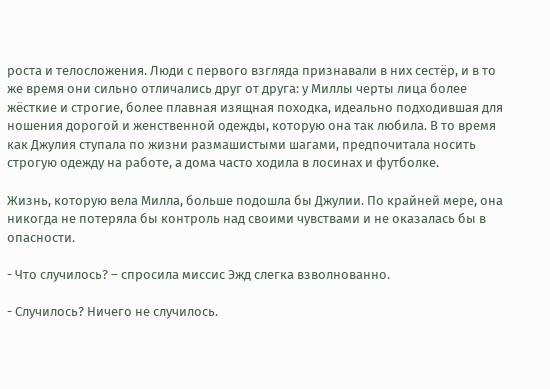роста и телосложения. Люди с первого взгляда признавали в них сестёр, и в то же время они сильно отличались друг от друга: у Миллы черты лица более жёсткие и строгие, более плавная изящная походка, идеально подходившая для ношения дорогой и женственной одежды, которую она так любила. В то время как Джулия ступала по жизни размашистыми шагами, предпочитала носить строгую одежду на работе, а дома часто ходила в лосинах и футболке.

Жизнь, которую вела Милла, больше подошла бы Джулии. По крайней мере, она никогда не потеряла бы контроль над своими чувствами и не оказалась бы в опасности.

- Что случилось? – спросила миссис Эжд слегка взволнованно.

- Случилось? Ничего не случилось.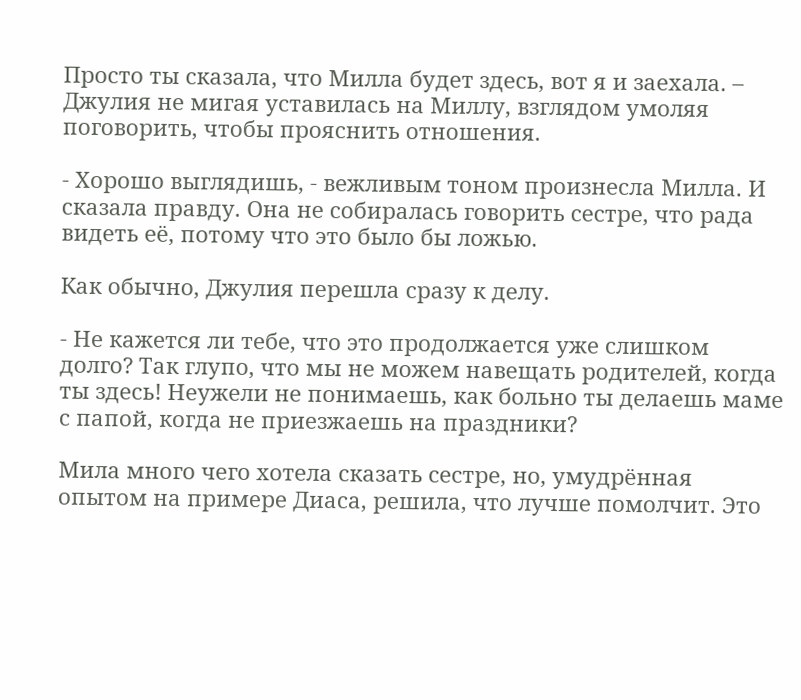Просто ты сказала, что Милла будет здесь, вот я и заехала. – Джулия не мигая уставилась на Миллу, взглядом умоляя поговорить, чтобы прояснить отношения.

- Хорошо выглядишь, - вежливым тоном произнесла Милла. И сказала правду. Она не собиралась говорить сестре, что рада видеть её, потому что это было бы ложью.

Как обычно, Джулия перешла сразу к делу.

- Не кажется ли тебе, что это продолжается уже слишком долго? Так глупо, что мы не можем навещать родителей, когда ты здесь! Неужели не понимаешь, как больно ты делаешь маме с папой, когда не приезжаешь на праздники?

Мила много чего хотела сказать сестре, но, умудрённая опытом на примере Диаса, решила, что лучше помолчит. Это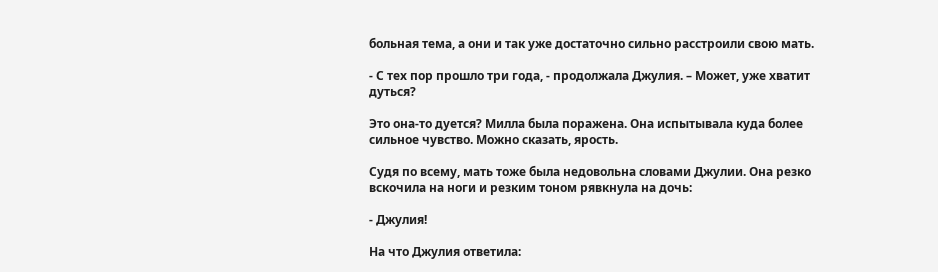больная тема, а они и так уже достаточно сильно расстроили свою мать.

- С тех пор прошло три года, - продолжала Джулия. – Может, уже хватит дуться?

Это она-то дуется? Милла была поражена. Она испытывала куда более сильное чувство. Можно сказать, ярость.

Судя по всему, мать тоже была недовольна словами Джулии. Она резко вскочила на ноги и резким тоном рявкнула на дочь:

- Джулия!

На что Джулия ответила: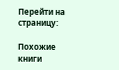Перейти на страницу:

Похожие книги